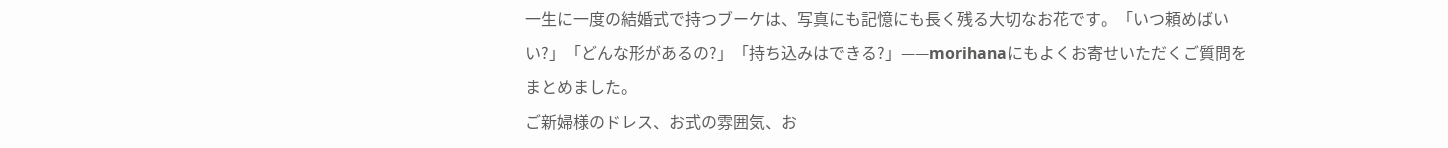一生に一度の結婚式で持つブーケは、写真にも記憶にも長く残る大切なお花です。「いつ頼めばいい?」「どんな形があるの?」「持ち込みはできる?」——morihanaにもよくお寄せいただくご質問をまとめました。
ご新婦様のドレス、お式の雰囲気、お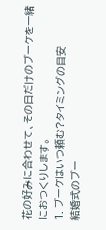花の好みに合わせて、その日だけのブーケを一緒におつくりします。
1. ブーケはいつ頼む?タイミングの目安
結婚式のブー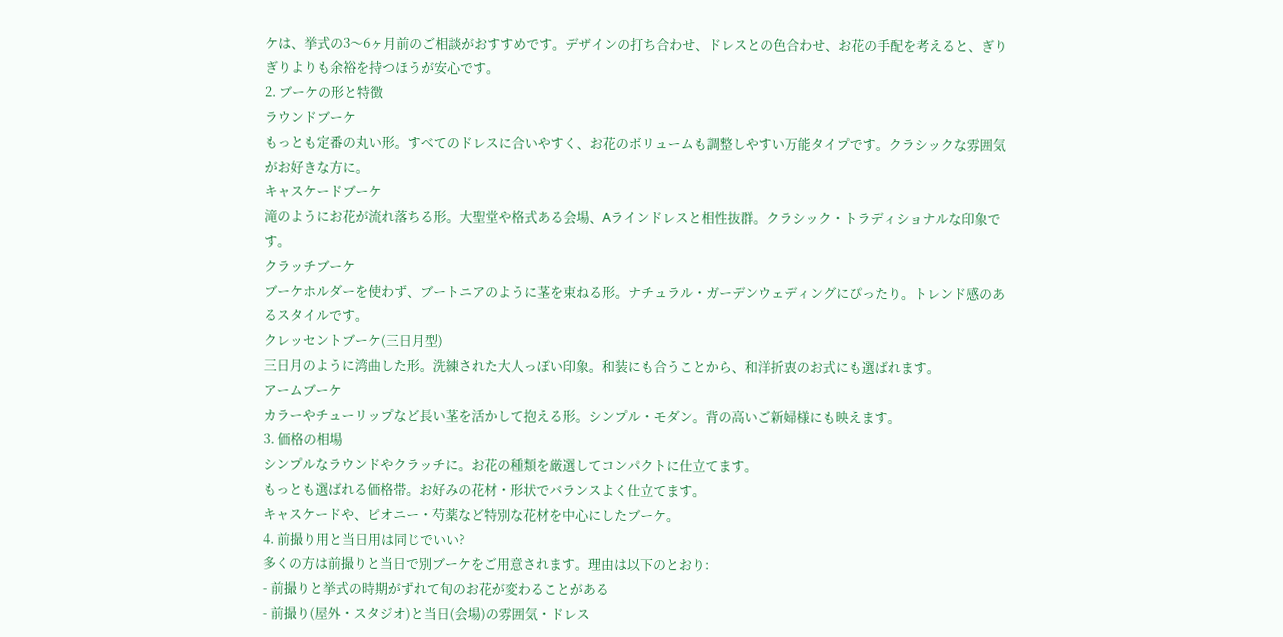ケは、挙式の3〜6ヶ月前のご相談がおすすめです。デザインの打ち合わせ、ドレスとの色合わせ、お花の手配を考えると、ぎりぎりよりも余裕を持つほうが安心です。
2. ブーケの形と特徴
ラウンドブーケ
もっとも定番の丸い形。すべてのドレスに合いやすく、お花のボリュームも調整しやすい万能タイプです。クラシックな雰囲気がお好きな方に。
キャスケードブーケ
滝のようにお花が流れ落ちる形。大聖堂や格式ある会場、Aラインドレスと相性抜群。クラシック・トラディショナルな印象です。
クラッチブーケ
ブーケホルダーを使わず、ブートニアのように茎を束ねる形。ナチュラル・ガーデンウェディングにぴったり。トレンド感のあるスタイルです。
クレッセントブーケ(三日月型)
三日月のように湾曲した形。洗練された大人っぽい印象。和装にも合うことから、和洋折衷のお式にも選ばれます。
アームブーケ
カラーやチューリップなど長い茎を活かして抱える形。シンプル・モダン。背の高いご新婦様にも映えます。
3. 価格の相場
シンプルなラウンドやクラッチに。お花の種類を厳選してコンパクトに仕立てます。
もっとも選ばれる価格帯。お好みの花材・形状でバランスよく仕立てます。
キャスケードや、ピオニー・芍薬など特別な花材を中心にしたブーケ。
4. 前撮り用と当日用は同じでいい?
多くの方は前撮りと当日で別ブーケをご用意されます。理由は以下のとおり:
- 前撮りと挙式の時期がずれて旬のお花が変わることがある
- 前撮り(屋外・スタジオ)と当日(会場)の雰囲気・ドレス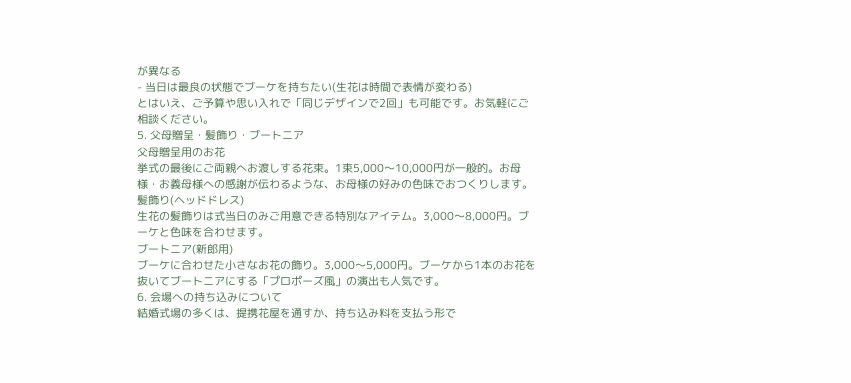が異なる
- 当日は最良の状態でブーケを持ちたい(生花は時間で表情が変わる)
とはいえ、ご予算や思い入れで「同じデザインで2回」も可能です。お気軽にご相談ください。
5. 父母贈呈・髪飾り・ブートニア
父母贈呈用のお花
挙式の最後にご両親へお渡しする花束。1束5,000〜10,000円が一般的。お母様・お義母様への感謝が伝わるような、お母様の好みの色味でおつくりします。
髪飾り(ヘッドドレス)
生花の髪飾りは式当日のみご用意できる特別なアイテム。3,000〜8,000円。ブーケと色味を合わせます。
ブートニア(新郎用)
ブーケに合わせた小さなお花の飾り。3,000〜5,000円。ブーケから1本のお花を抜いてブートニアにする「プロポーズ風」の演出も人気です。
6. 会場への持ち込みについて
結婚式場の多くは、提携花屋を通すか、持ち込み料を支払う形で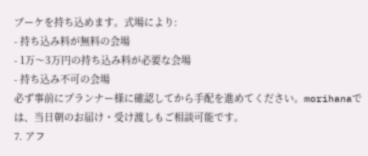ブーケを持ち込めます。式場により:
- 持ち込み料が無料の会場
- 1万〜3万円の持ち込み料が必要な会場
- 持ち込み不可の会場
必ず事前にプランナー様に確認してから手配を進めてください。morihanaでは、当日朝のお届け・受け渡しもご相談可能です。
7. アフ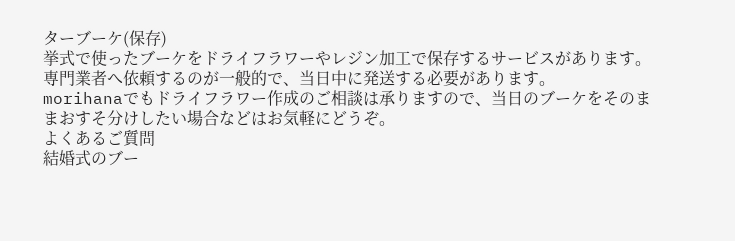ターブーケ(保存)
挙式で使ったブーケをドライフラワーやレジン加工で保存するサービスがあります。専門業者へ依頼するのが一般的で、当日中に発送する必要があります。
morihanaでもドライフラワー作成のご相談は承りますので、当日のブーケをそのままおすそ分けしたい場合などはお気軽にどうぞ。
よくあるご質問
結婚式のブー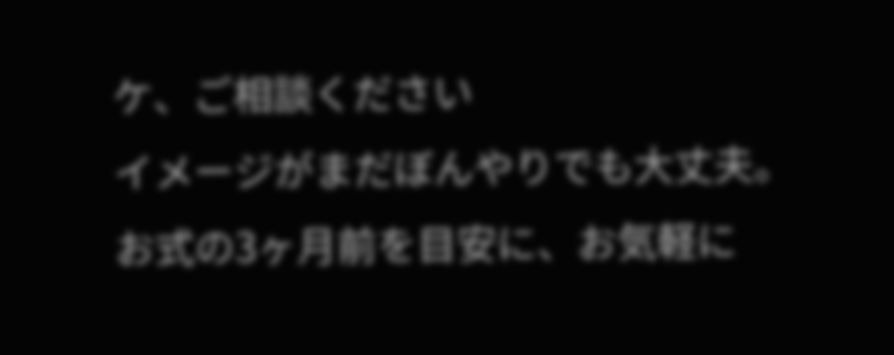ケ、ご相談ください
イメージがまだぼんやりでも大丈夫。
お式の3ヶ月前を目安に、お気軽に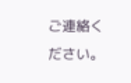ご連絡ください。